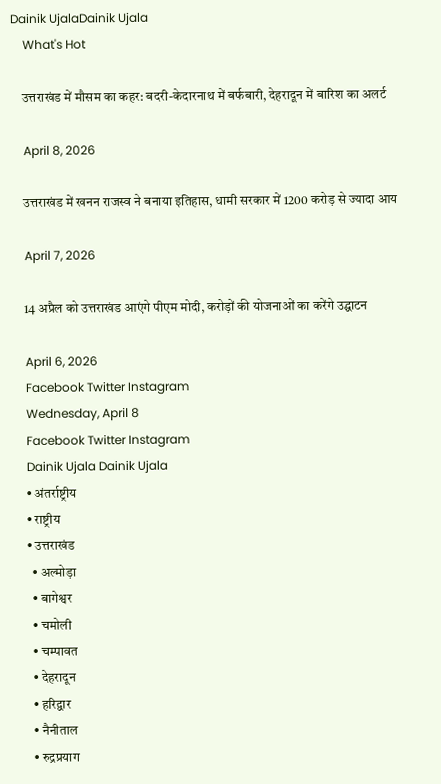Dainik UjalaDainik Ujala
    What's Hot

    उत्तराखंड में मौसम का कहर: बदरी-केदारनाथ में बर्फबारी, देहरादून में बारिश का अलर्ट

    April 8, 2026

    उत्तराखंड में खनन राजस्व ने बनाया इतिहास, धामी सरकार में 1200 करोड़ से ज्यादा आय

    April 7, 2026

    14 अप्रैल को उत्तराखंड आएंगे पीएम मोदी, करोड़ों की योजनाओं का करेंगे उद्घाटन

    April 6, 2026
    Facebook Twitter Instagram
    Wednesday, April 8
    Facebook Twitter Instagram
    Dainik Ujala Dainik Ujala
    • अंतर्राष्ट्रीय
    • राष्ट्रीय
    • उत्तराखंड
      • अल्मोड़ा
      • बागेश्वर
      • चमोली
      • चम्पावत
      • देहरादून
      • हरिद्वार
      • नैनीताल
      • रुद्रप्रयाग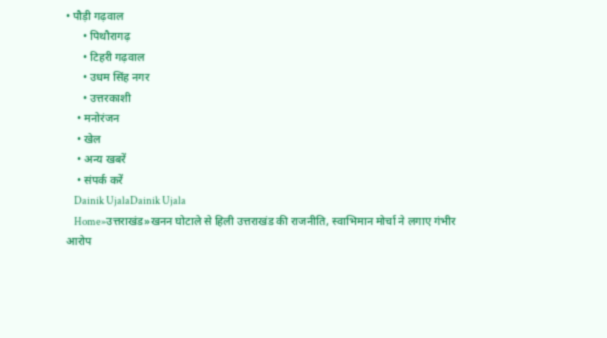• पौड़ी गढ़वाल
      • पिथौरागढ़
      • टिहरी गढ़वाल
      • उधम सिंह नगर
      • उत्तरकाशी
    • मनोरंजन
    • खेल
    • अन्य खबरें
    • संपर्क करें
    Dainik UjalaDainik Ujala
    Home»उत्तराखंड»खनन घोटाले से हिली उत्तराखंड की राजनीति, स्वाभिमान मोर्चा ने लगाए गंभीर आरोप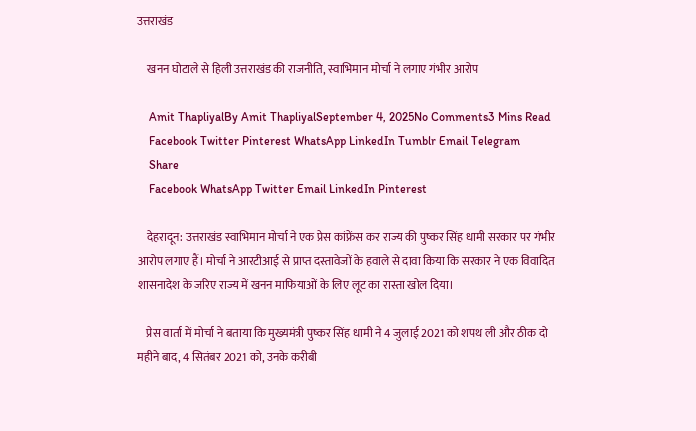उत्तराखंड

    खनन घोटाले से हिली उत्तराखंड की राजनीति, स्वाभिमान मोर्चा ने लगाए गंभीर आरोप

    Amit ThapliyalBy Amit ThapliyalSeptember 4, 2025No Comments3 Mins Read
    Facebook Twitter Pinterest WhatsApp LinkedIn Tumblr Email Telegram
    Share
    Facebook WhatsApp Twitter Email LinkedIn Pinterest

    देहरादून: उत्तराखंड स्वाभिमान मोर्चा ने एक प्रेस कांफ्रेंस कर राज्य की पुष्कर सिंह धामी सरकार पर गंभीर आरोप लगाए हैं। मोर्चा ने आरटीआई से प्राप्त दस्तावेजों के हवाले से दावा किया कि सरकार ने एक विवादित शासनादेश के जरिए राज्य में खनन माफियाओं के लिए लूट का रास्ता खोल दिया।

    प्रेस वार्ता में मोर्चा ने बताया कि मुख्यमंत्री पुष्कर सिंह धामी ने 4 जुलाई 2021 को शपथ ली और ठीक दो महीने बाद, 4 सितंबर 2021 को, उनके करीबी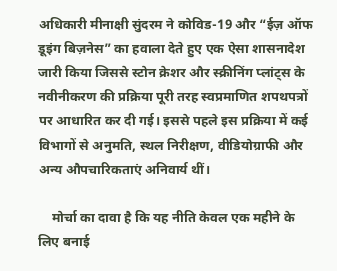अधिकारी मीनाक्षी सुंदरम ने कोविड-19 और “ईज़ ऑफ डूइंग बिज़नेस” का हवाला देते हुए एक ऐसा शासनादेश जारी किया जिससे स्टोन क्रेशर और स्क्रीनिंग प्लांट्स के नवीनीकरण की प्रक्रिया पूरी तरह स्वप्रमाणित शपथपत्रों पर आधारित कर दी गई। इससे पहले इस प्रक्रिया में कई विभागों से अनुमति, स्थल निरीक्षण, वीडियोग्राफी और अन्य औपचारिकताएं अनिवार्य थीं।

    मोर्चा का दावा है कि यह नीति केवल एक महीने के लिए बनाई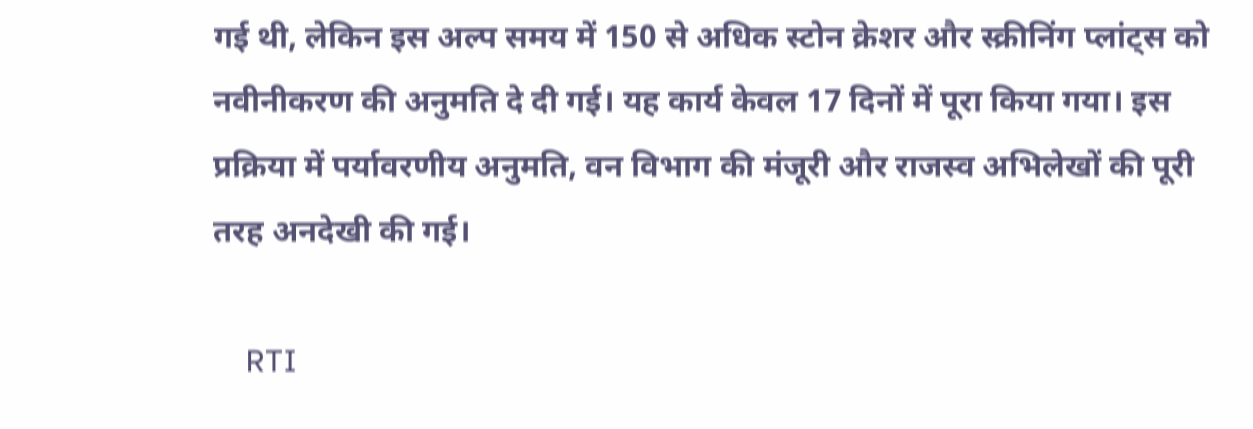गई थी, लेकिन इस अल्प समय में 150 से अधिक स्टोन क्रेशर और स्क्रीनिंग प्लांट्स को नवीनीकरण की अनुमति दे दी गई। यह कार्य केवल 17 दिनों में पूरा किया गया। इस प्रक्रिया में पर्यावरणीय अनुमति, वन विभाग की मंजूरी और राजस्व अभिलेखों की पूरी तरह अनदेखी की गई।

    RTI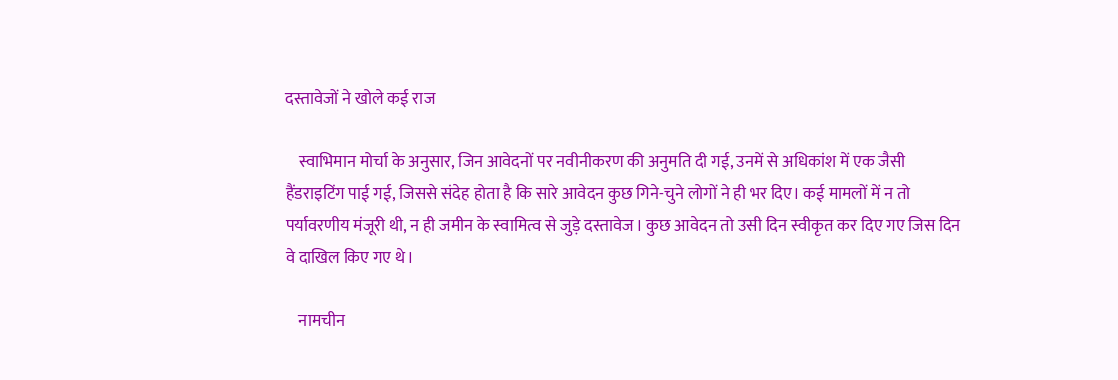दस्तावेजों ने खोले कई राज

    स्वाभिमान मोर्चा के अनुसार, जिन आवेदनों पर नवीनीकरण की अनुमति दी गई, उनमें से अधिकांश में एक जैसी हैंडराइटिंग पाई गई, जिससे संदेह होता है कि सारे आवेदन कुछ गिने-चुने लोगों ने ही भर दिए। कई मामलों में न तो पर्यावरणीय मंजूरी थी, न ही जमीन के स्वामित्व से जुड़े दस्तावेज। कुछ आवेदन तो उसी दिन स्वीकृत कर दिए गए जिस दिन वे दाखिल किए गए थे।

    नामचीन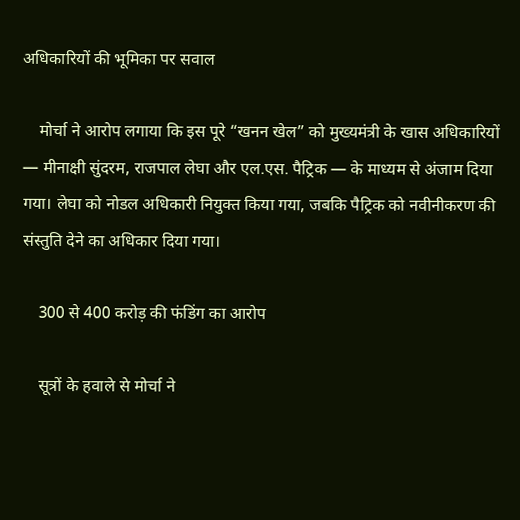अधिकारियों की भूमिका पर सवाल

    मोर्चा ने आरोप लगाया कि इस पूरे “खनन खेल” को मुख्यमंत्री के खास अधिकारियों — मीनाक्षी सुंदरम, राजपाल लेघा और एल.एस. पैट्रिक — के माध्यम से अंजाम दिया गया। लेघा को नोडल अधिकारी नियुक्त किया गया, जबकि पैट्रिक को नवीनीकरण की संस्तुति देने का अधिकार दिया गया।

    300 से 400 करोड़ की फंडिंग का आरोप

    सूत्रों के हवाले से मोर्चा ने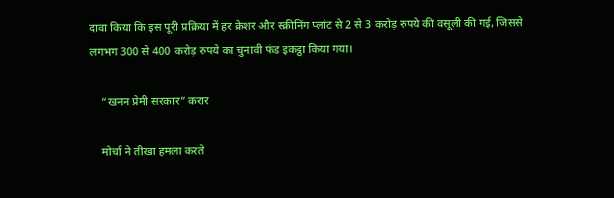दावा किया कि इस पूरी प्रक्रिया में हर क्रेशर और स्क्रीनिंग प्लांट से 2 से 3 करोड़ रुपये की वसूली की गई, जिससे लगभग 300 से 400 करोड़ रुपये का चुनावी फंड इकट्ठा किया गया।

    “खनन प्रेमी सरकार” करार

    मोर्चा ने तीखा हमला करते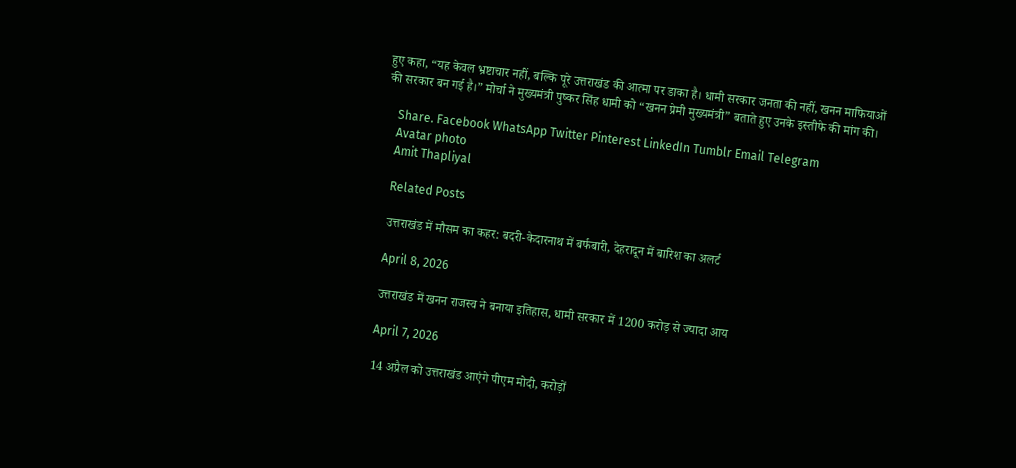हुए कहा, “यह केवल भ्रष्टाचार नहीं, बल्कि पूरे उत्तराखंड की आत्मा पर डाका है। धामी सरकार जनता की नहीं, खनन माफियाओं की सरकार बन गई है।” मोर्चा ने मुख्यमंत्री पुष्कर सिंह धामी को “खनन प्रेमी मुख्यमंत्री” बताते हुए उनके इस्तीफे की मांग की।

    Share. Facebook WhatsApp Twitter Pinterest LinkedIn Tumblr Email Telegram
    Avatar photo
    Amit Thapliyal

    Related Posts

    उत्तराखंड में मौसम का कहर: बदरी-केदारनाथ में बर्फबारी, देहरादून में बारिश का अलर्ट

    April 8, 2026

    उत्तराखंड में खनन राजस्व ने बनाया इतिहास, धामी सरकार में 1200 करोड़ से ज्यादा आय

    April 7, 2026

    14 अप्रैल को उत्तराखंड आएंगे पीएम मोदी, करोड़ों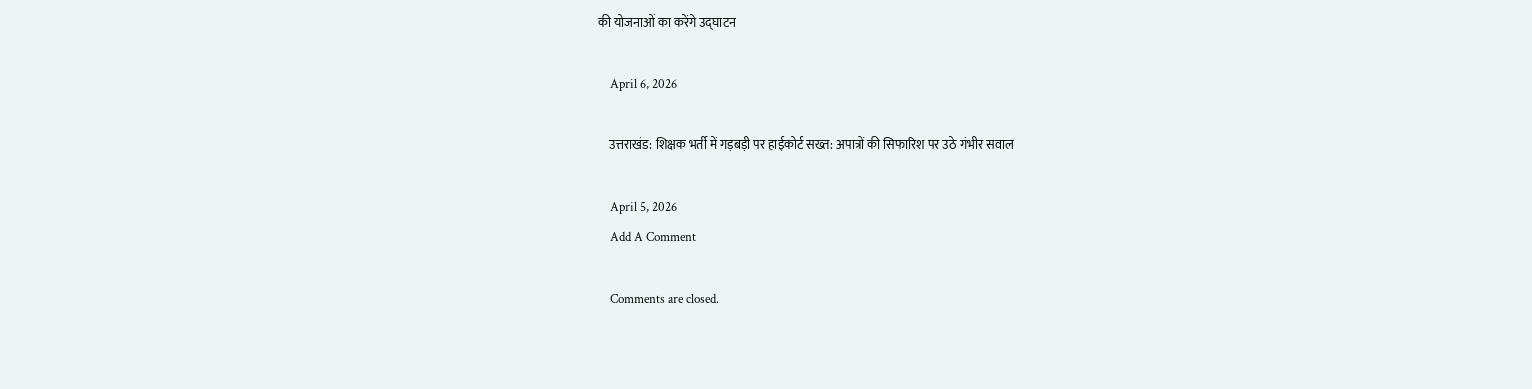की योजनाओं का करेंगे उद्घाटन

    April 6, 2026

    उत्तराखंड: शिक्षक भर्ती में गड़बड़ी पर हाईकोर्ट सख्त: अपात्रों की सिफारिश पर उठे गंभीर सवाल

    April 5, 2026
    Add A Comment

    Comments are closed.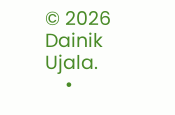© 2026 Dainik Ujala.
    •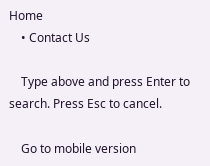Home
    • Contact Us

    Type above and press Enter to search. Press Esc to cancel.

    Go to mobile version